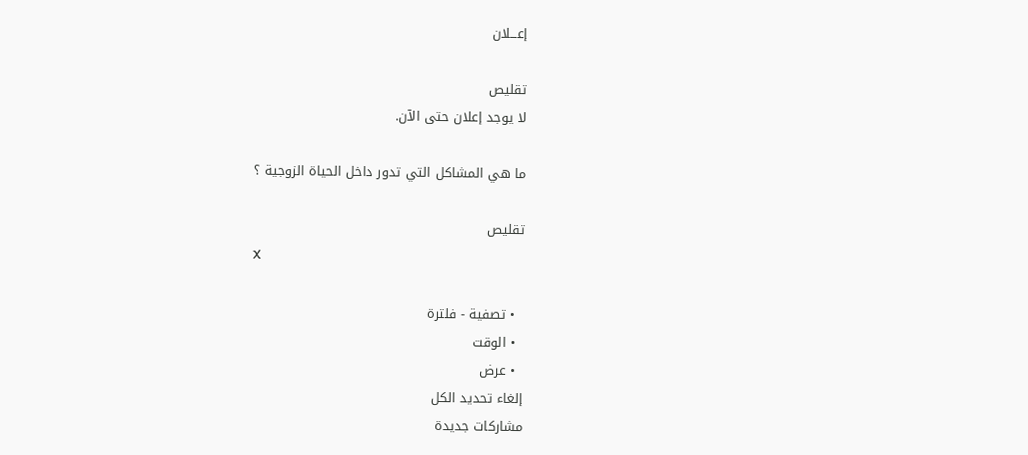إعـــلان

تقليص
لا يوجد إعلان حتى الآن.

ما هي المشاكل التي تدور داخل الحياة الزوجية ؟

تقليص
X

  • تصفية - فلترة
  • الوقت
  • عرض
إلغاء تحديد الكل
مشاركات جديدة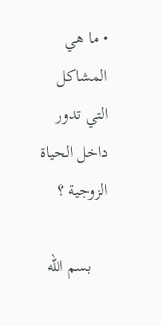• ما هي المشاكل التي تدور داخل الحياة الزوجية ؟

    بسم الله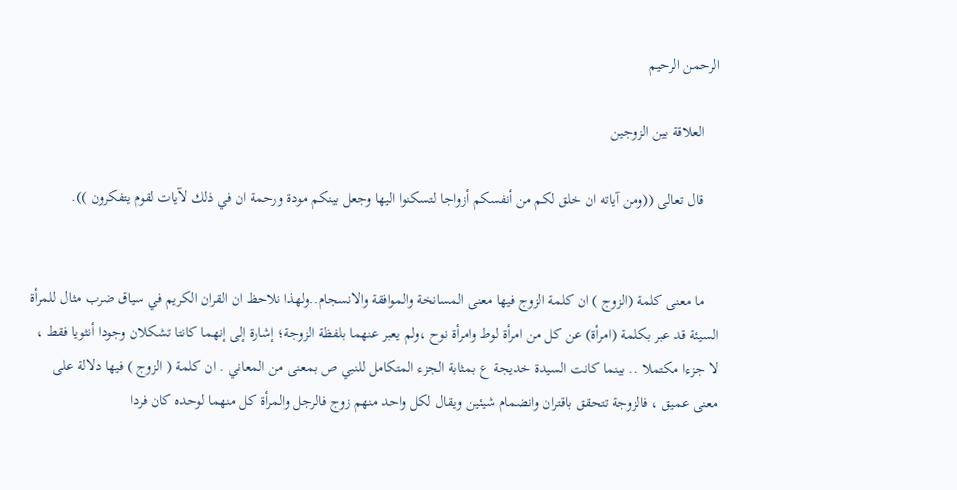الرحمن الرحيم

    العلاقة بين الزوجين

    قال تعالى ((ومن آياته ان خلق لكم من أنفسكم أزواجا لتسكنوا اليها وجعل بينكم مودة ورحمة ان في ذلك لآيات لقوم يتفكرون )).


    ما معنى كلمة (الزوج ) ان كلمة الزوج فيها معنى المسانخة والموافقة والانسجام..ولهذا نلاحظ ان القران الكريم في سياق ضرب مثال للمرأة السيئة قد عبر بكلمة (امرأة) عن كل من امرأة لوط وامرأة نوح ،ولم يعبر عنهما بلفظة الزوجة؛ إشارة إلى إنهما كانتا تشكلان وجودا أنثويا فقط ، لا جزءا مكتملا .. بينما كانت السيدة خديجة ع بمثابة الجزء المتكامل للنبي ص بمعنى من المعاني . ان كلمة ( الزوج ) فيها دلالة على معنى عميق ، فالزوجة تتحقق باقتران وانضمام شيئين ويقال لكل واحد منهم زوج فالرجل والمرأة كل منهما لوحده كان فردا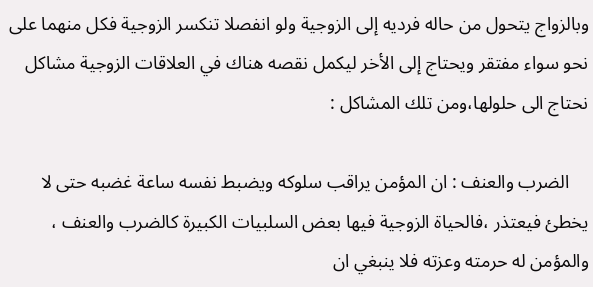وبالزواج يتحول من حاله فرديه إلى الزوجية ولو انفصلا تنكسر الزوجية فكل منهما على نحو سواء مفتقر ويحتاج إلى الأخر ليكمل نقصه هناك في العلاقات الزوجية مشاكل نحتاج الى حلولها،ومن تلك المشاكل :

    الضرب والعنف : ان المؤمن يراقب سلوكه ويضبط نفسه ساعة غضبه حتى لا يخطئ فيعتذر ،فالحياة الزوجية فيها بعض السلبيات الكبيرة كالضرب والعنف ، والمؤمن له حرمته وعزته فلا ينبغي ان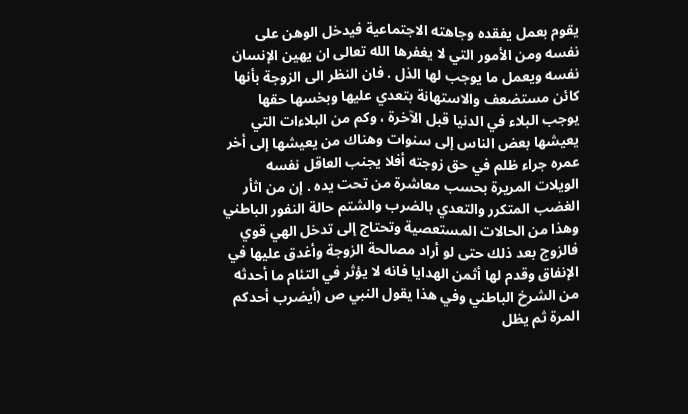يقوم بعمل يفقده وجاهته الاجتماعية فيدخل الوهن على نفسه ومن الأمور التي لا يغفرها الله تعالى ان يهين الإنسان نفسه ويعمل ما يوجب لها الذل . فان النظر الى الزوجة بأنها كائن مستضعف والاستهانة بتعدي عليها وبخسها حقها يوجب البلاء في الدنيا قبل الآخرة ، وكم من البلاءات التي يعيشها بعض الناس إلى سنوات وهناك من يعيشها إلى أخر عمره جراء ظلم في حق زوجته أفلا يجنب العاقل نفسه الويلات المريرة بحسب معاشرة من تحت يده . إن من اثأر الغضب المتكرر والتعدي بالضرب والشتم حالة النفور الباطني وهذا من الحالات المستعصية وتحتاج إلى تدخل الهي قوي فالزوج بعد ذلك حتى لو أراد مصالحة الزوجة وأغدق عليها في الإنفاق وقدم لها أثمن الهدايا فانه لا يؤثر في التئام ما أحدثه من الشرخ الباطني وفي هذا يقول النبي ص (أيضرب أحدكم المرة ثم يظل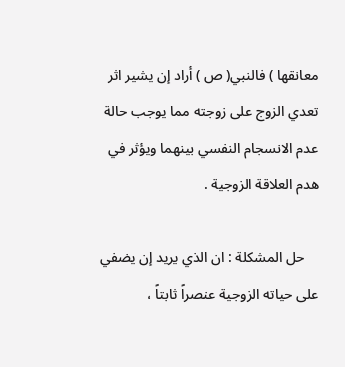معانقها ) فالنبي( ص ) أراد إن يشير اثر تعدي الزوج على زوجته مما يوجب حالة عدم الانسجام النفسي بينهما ويؤثر في هدم العلاقة الزوجية .

    حل المشكلة : ان الذي يريد إن يضفي على حياته الزوجية عنصراً ثابتاً ،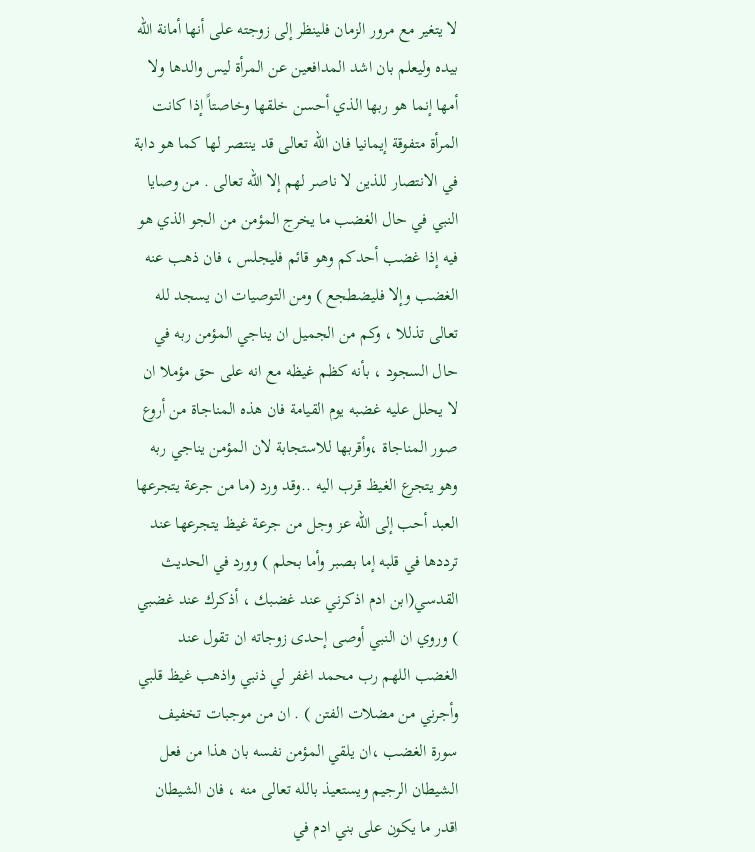لا يتغير مع مرور الزمان فلينظر إلى زوجته على أنها أمانة الله بيده وليعلم بان اشد المدافعين عن المرأة ليس والدها ولا أمها إنما هو ربها الذي أحسن خلقها وخاصتاً إذا كانت المرأة متفوقة إيمانيا فان الله تعالى قد ينتصر لها كما هو دابة في الانتصار للذين لا ناصر لهم إلا الله تعالى . من وصايا النبي في حال الغضب ما يخرج المؤمن من الجو الذي هو فيه إذا غضب أحدكم وهو قائم فليجلس ، فان ذهب عنه الغضب وإلا فليضطجع ) ومن التوصيات ان يسجد لله تعالى تذللا ، وكم من الجميل ان يناجي المؤمن ربه في حال السجود ، بأنه كظم غيظه مع انه على حق مؤملا ان لا يحلل عليه غضبه يوم القيامة فان هذه المناجاة من أروع صور المناجاة ،وأقربها للاستجابة لان المؤمن يناجي ربه وهو يتجرع الغيظ قرب اليه ..وقد ورد (ما من جرعة يتجرعها العبد أحب إلى الله عز وجل من جرعة غيظ يتجرعها عند ترددها في قلبه إما بصبر وأما بحلم ) وورد في الحديث القدسي(ابن ادم اذكرني عند غضبك ، أذكرك عند غضبي ) وروي ان النبي أوصى إحدى زوجاته ان تقول عند الغضب اللهم رب محمد اغفر لي ذنبي واذهب غيظ قلبي وأجرني من مضلات الفتن ) . ان من موجبات تخفيف سورة الغضب ،ان يلقي المؤمن نفسه بان هذا من فعل الشيطان الرجيم ويستعيذ بالله تعالى منه ، فان الشيطان اقدر ما يكون على بني ادم في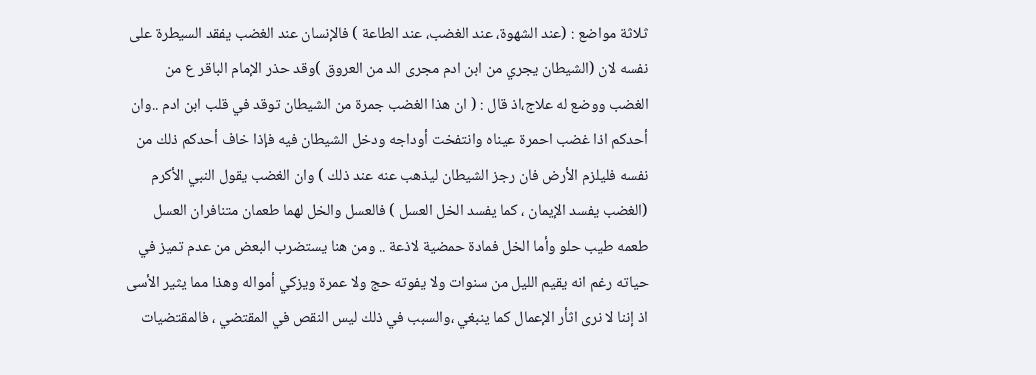ثلاثة مواضع : (عند الشهوة، عند الغضب، عند الطاعة ) فالإنسان عند الغضب يفقد السيطرة على نفسه لان (الشيطان يجري من ابن ادم مجرى الد من العروق )وقد حذر الإمام الباقر ع من الغضب ووضع له علاج،اذ قال : ( ان هذا الغضب جمرة من الشيطان توقد في قلب ابن ادم ..وان أحدكم اذا غضب احمرة عيناه وانتفخت أوداجه ودخل الشيطان فيه فإذا خاف أحدكم ذلك من نفسه فليلزم الأرض فان رجز الشيطان ليذهب عنه عند ذلك ) وان الغضب يقول النبي الأكرم (الغضب يفسد الإيمان ، كما يفسد الخل العسل ) فالعسل والخل لهما طعمان متنافران العسل طعمه طيب حلو وأما الخل فمادة حمضية لاذعة .. ومن هنا يستضرب البعض من عدم تميز في حياته رغم انه يقيم الليل من سنوات ولا يفوته حج ولا عمرة ويزكي أمواله وهذا مما يثير الأسى اذ إننا لا نرى اثأر الإعمال كما ينبغي ،والسبب في ذلك ليس النقص في المقتضي ، فالمقتضيات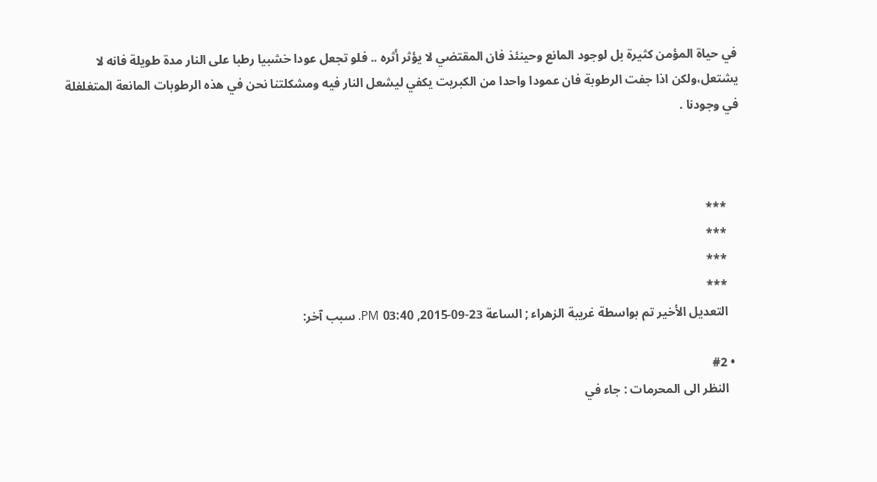في حياة المؤمن كثيرة بل لوجود المانع وحينئذ فان المقتضي لا يؤثر أثره .. فلو تجعل عودا خشبيا رطبا على النار مدة طويلة فانه لا يشتعل،ولكن اذا جفت الرطوبة فان عمودا واحدا من الكبريت يكفي ليشعل النار فيه ومشكلتنا نحن في هذه الرطوبات المانعة المتغلغلة في وجودنا .



    ***
    ***
    ***
    ***
    التعديل الأخير تم بواسطة غريبة الزهراء ; الساعة 23-09-2015, 03:40 PM. سبب آخر:

  • #2
    النظر الى المحرمات : جاء في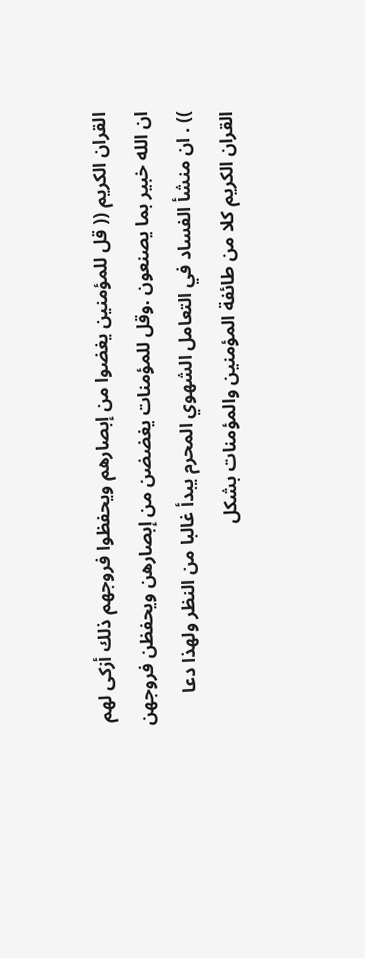القران الكريم (( قل للمؤمنين يغضوا من إبصارهم ويحفظوا فروجهم ذلك أزكى لهم ان الله خبير بما يصنعون .وقل للمؤمنات يغضضن من إبصارهن ويحفظن فروجهن )) . ان منشأ الفساد في التعامل الشهوي المحرم يبدأ غالبا من النظر ولهذا دعا القران الكريم كلا من طائفة المؤمنين والمؤمنات بشكل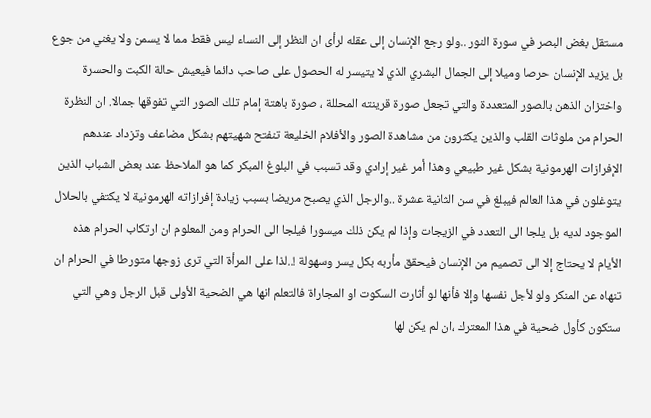مستقل بغض البصر في سورة النور ..ولو رجع الإنسان إلى عقله لرأى ان النظر إلى النساء ليس فقط مما لا يسمن ولا يغني من جوع بل يزيد الإنسان حرصا وميلا إلى الجمال البشري الذي لا يتيسر له الحصول على صاحب دائما فيعيش حالة الكبت والحسرة واختزان الذهن بالصور المتعددة والتي تجعل صورة قرينته المحللة ، صورة باهتة إمام تلك الصور التي تفوقها جمالا. ان النظرة الحرام من ملوثات القلب والذين يكثرون من مشاهدة الصور والأفلام الخليعة تنفتح شهيتهم بشكل مضاعف وتزداد عندهم الإفرازات الهرمونية بشكل غير طبيعي وهذا أمر غير إرادي وقد تسبب في البلوغ المبكر كما هو الملاحظ عند بعض الشباب الذين يتوغلون في هذا العالم فيبلغ في سن الثانية عشرة ..والرجل الذي يصبح مريضا بسبب زيادة إفرازاته الهرمونية لا يكتفي بالحلال الموجود لديه بل يلجا الى التعدد في الزيجات وإذا لم يكن ذلك ميسورا فيلجا الى الحرام ومن المعلوم ان ارتكاب الحرام هذه الأيام لا يحتاج إلا الى تصميم من الإنسان فيحقق مأربه بكل يسر وسهولة !..لذا على المرأة التي ترى زوجها متورطا في الحرام ان تنهاه عن المنكر ولو لأجل نفسها وإلا فأنها لو أثارت السكوت او المجاراة فالتعلم انها هي الضحية الأولى قبل الرجل وهي التي ستكون كأول ضحية في هذا المعترك ،ان لم يكن لها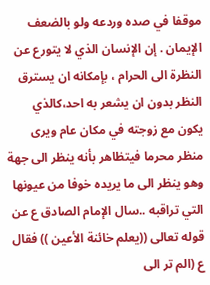موقفا في صده وردعه ولو بالضعف الإيمان . إن الإنسان الذي لا يتورع عن النظرة الى الحرام ، بإمكانه ان يسترق النظر بدون ان يشعر به احد،كالذي يكون مع زوجته في مكان عام ويرى منظر محرما فيتظاهر بأنه ينظر الى جهة وهو ينظر الى ما يريده خوفا من عيونها التي تراقبه ..سال الإمام الصادق ع عن قوله تعالى ((يعلم خائنة الأعين )) فقال ع (الم تر الى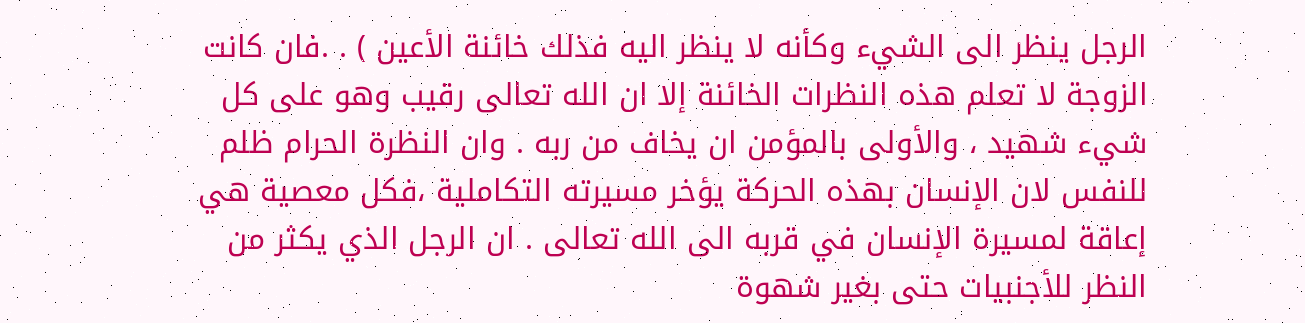الرجل ينظر الى الشيء وكأنه لا ينظر اليه فذلك خائنة الأعين ) . .فان كانت الزوجة لا تعلم هذه النظرات الخائنة إلا ان الله تعالى رقيب وهو على كل شيء شهيد ، والأولى بالمؤمن ان يخاف من ربه . وان النظرة الحرام ظلم للنفس لان الإنسان بهذه الحركة يؤخر مسيرته التكاملية ،فكل معصية هي إعاقة لمسيرة الإنسان في قربه الى الله تعالى . ان الرجل الذي يكثر من النظر للأجنبيات حتى بغير شهوة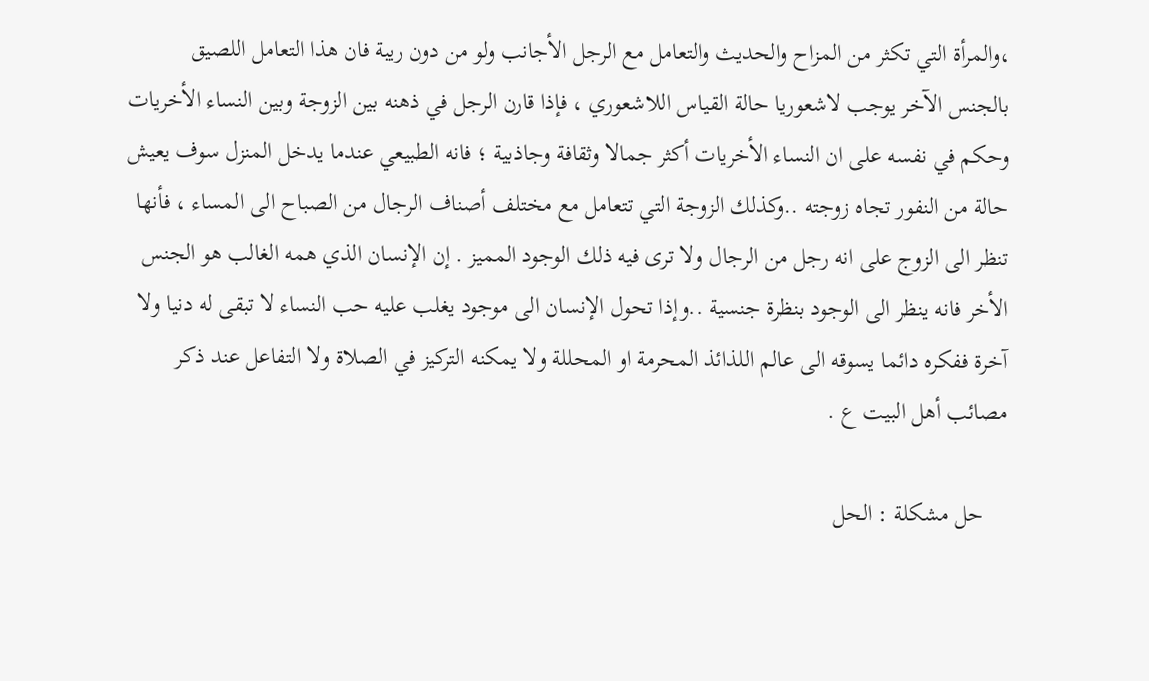،والمرأة التي تكثر من المزاح والحديث والتعامل مع الرجل الأجانب ولو من دون ريبة فان هذا التعامل اللصيق بالجنس الآخر يوجب لاشعوريا حالة القياس اللاشعوري ، فإذا قارن الرجل في ذهنه بين الزوجة وبين النساء الأخريات وحكم في نفسه على ان النساء الأخريات أكثر جمالا وثقافة وجاذبية ؛ فانه الطبيعي عندما يدخل المنزل سوف يعيش حالة من النفور تجاه زوجته ..وكذلك الزوجة التي تتعامل مع مختلف أصناف الرجال من الصباح الى المساء ، فأنها تنظر الى الزوج على انه رجل من الرجال ولا ترى فيه ذلك الوجود المميز . إن الإنسان الذي همه الغالب هو الجنس الأخر فانه ينظر الى الوجود بنظرة جنسية ..وإذا تحول الإنسان الى موجود يغلب عليه حب النساء لا تبقى له دنيا ولا آخرة ففكره دائما يسوقه الى عالم اللذائذ المحرمة او المحللة ولا يمكنه التركيز في الصلاة ولا التفاعل عند ذكر مصائب أهل البيت ع .

    حل مشكلة : الحل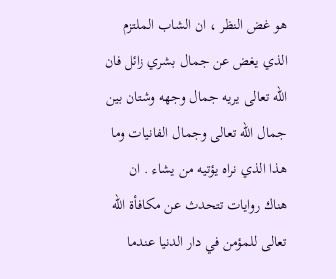هو غض النظر ، ان الشاب الملتزم الذي يغض عن جمال بشري زائل فان الله تعالى يريه جمال وجهه وشتان بين جمال الله تعالى وجمال الفانيات وما هذا الذي نراه يؤتيه من يشاء . ان هناك روايات تتحدث عن مكافأة الله تعالى للمؤمن في دار الدنيا عندما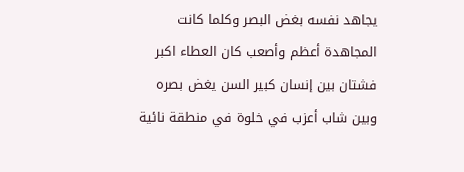يجاهد نفسه بغض البصر وكلما كانت المجاهدة أعظم وأصعب كان العطاء اكبر فشتان بين إنسان كبير السن يغض بصره وبين شاب أعزب في خلوة في منطقة نائية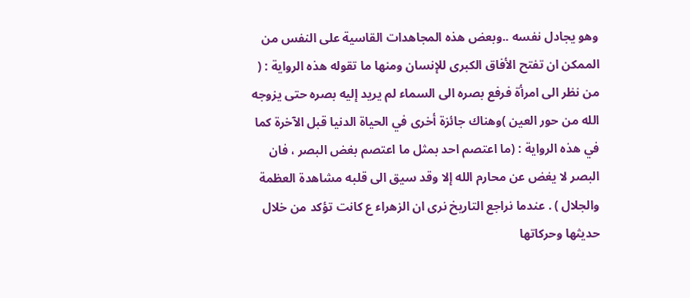وهو يجادل نفسه ..وبعض هذه المجاهدات القاسية على النفس من الممكن ان تفتح الأفاق الكبرى للإنسان ومنها ما تقوله هذه الرواية : ( من نظر الى امرأة فرفع بصره الى السماء لم يريد إليه بصره حتى يزوجه الله من حور العين )وهناك جائزة أخرى في الحياة الدنيا قبل الآخرة كما في هذه الرواية : (ما اعتصم احد بمثل ما اعتصم بغض البصر ، فان البصر لا يغض عن محارم الله إلا وقد سيق الى قلبه مشاهدة العظمة والجلال ) . عندما نراجع التاريخ نرى ان الزهراء ع كانت تؤكد من خلال حديثها وحركاتها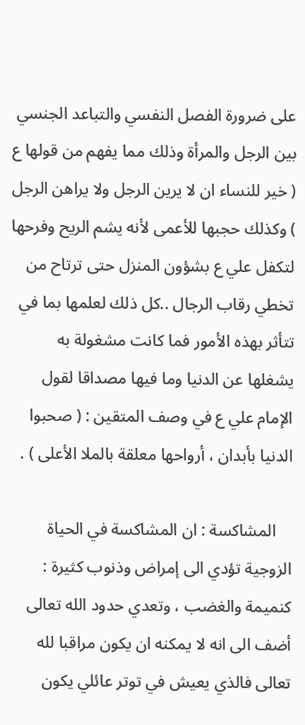على ضرورة الفصل النفسي والتباعد الجنسي بين الرجل والمرأة وذلك مما يفهم من قولها ع ( خير للنساء ان لا يرين الرجل ولا يراهن الرجل ) وكذلك حجبها للأعمى لأنه يشم الريح وفرحها لتكفل علي ع بشؤون المنزل حتى ترتاح من تخطي رقاب الرجال ..كل ذلك لعلمها بما في تتأثر بهذه الأمور فما كانت مشغولة به يشغلها عن الدنيا وما فيها مصداقا لقول الإمام علي ع في وصف المتقين : ( صحبوا الدنيا بأبدان ، أرواحها معلقة بالملا الأعلى ) .

    المشاكسة : ان المشاكسة في الحياة الزوجية تؤدي الى إمراض وذنوب كثيرة : كنميمة والغضب ، وتعدي حدود الله تعالى أضف الى انه لا يمكنه ان يكون مراقبا لله تعالى فالذي يعيش في توتر عائلي يكون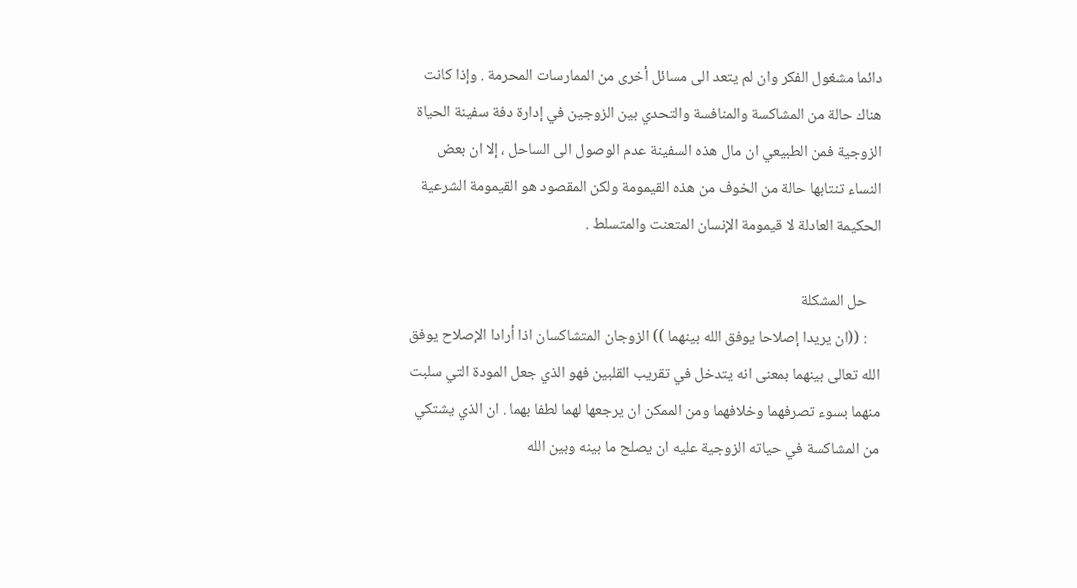دائما مشغول الفكر وان لم يتعد الى مسائل أخرى من الممارسات المحرمة . وإذا كانت هناك حالة من المشاكسة والمنافسة والتحدي بين الزوجين في إدارة دفة سفينة الحياة الزوجية فمن الطبيعي ان مال هذه السفينة عدم الوصول الى الساحل ، إلا ان بعض النساء تنتابها حالة من الخوف من هذه القيمومة ولكن المقصود هو القيمومة الشرعية الحكيمة العادلة لا قيمومة الإنسان المتعنت والمتسلط .

    حل المشكلة
    : ((ان يريدا إصلاحا يوفق الله بينهما )) الزوجان المتشاكسان اذا أرادا الإصلاح يوفق الله تعالى بينهما بمعنى انه يتدخل في تقريب القلبين فهو الذي جعل المودة التي سلبت منهما بسوء تصرفهما وخلافهما ومن الممكن ان يرجعها لهما لطفا بهما . ان الذي يشتكي من المشاكسة في حياته الزوجية عليه ان يصلح ما بينه وبين الله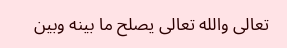تعالى والله تعالى يصلح ما بينه وبين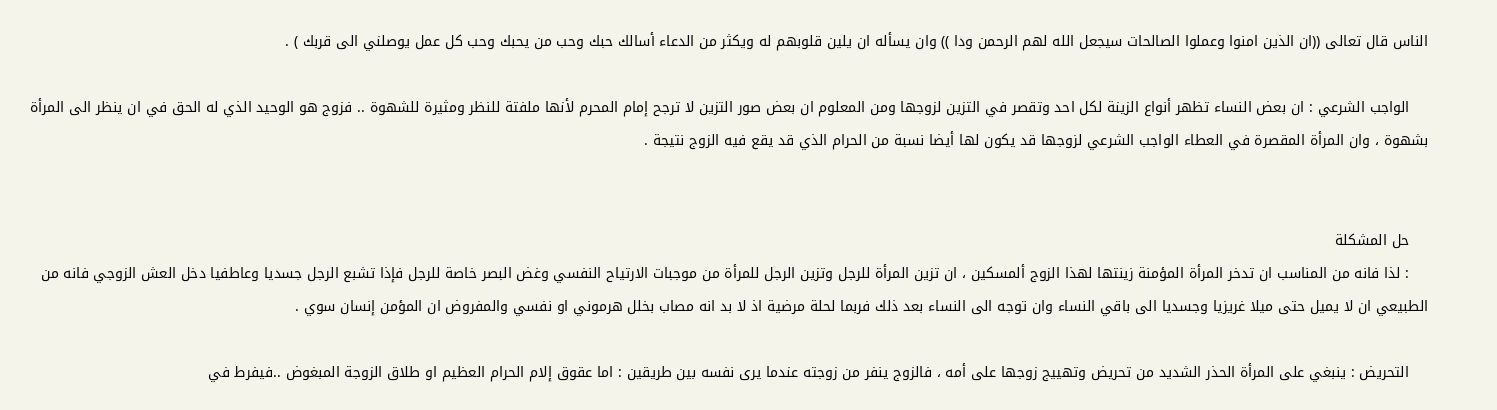الناس قال تعالى ((ان الذين امنوا وعملوا الصالحات سيجعل الله لهم الرحمن ودا )) وان يسأله ان يلين قلوبهم له ويكثر من الدعاء أسالك حبك وحب من يحبك وحب كل عمل يوصلني الى قربك ) .

    الواجب الشرعي : ان بعض النساء تظهر أنواع الزينة لكل احد وتقصر في التزين لزوجها ومن المعلوم ان بعض صور التزين لا ترجح إمام المحرم لأنها ملفتة للنظر ومثيرة للشهوة .. فزوج هو الوحيد الذي له الحق في ان ينظر الى المرأة بشهوة ، وان المرأة المقصرة في العطاء الواجب الشرعي لزوجها قد يكون لها أيضا نسبة من الحرام الذي قد يقع فيه الزوج نتيجة .


    حل المشكلة
    : لذا فانه من المناسب ان تدخر المرأة المؤمنة زينتها لهذا الزوج ألمسكين ، ان تزين المرأة للرجل وتزين الرجل للمرأة من موجبات الارتياح النفسي وغض البصر خاصة للرجل فإذا تشبع الرجل جسديا وعاطفيا دخل العش الزوجي فانه من الطبيعي ان لا يميل حتى ميلا غريزيا وجسديا الى باقي النساء وان توجه الى النساء بعد ذلك فربما لحلة مرضية اذ لا بد انه مصاب بخلل هرموني او نفسي والمفروض ان المؤمن إنسان سوي .

    التحريض : ينبغي على المرأة الحذر الشديد من تحريض وتهييج زوجها على أمه ، فالزوج ينفر من زوجته عندما يرى نفسه بين طريقين : اما عقوق إلام الحرام العظيم او طلاق الزوجة المبغوض ..فيفرط في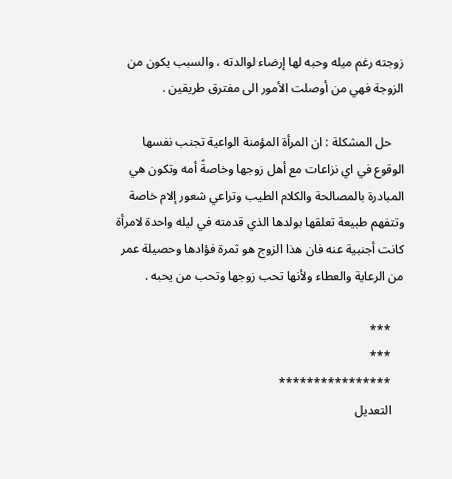زوجته رغم ميله وحبه لها إرضاء لوالدته ، والسبب يكون من الزوجة فهي من أوصلت الأمور الى مفترق طريقين .

    حل المشكلة : ان المرأة المؤمنة الواعية تجنب نفسها الوقوع في اي نزاعات مع أهل زوجها وخاصةً أمه وتكون هي المبادرة بالمصالحة والكلام الطيب وتراعي شعور إلام خاصة وتتفهم طبيعة تعلقها بولدها الذي قدمته في ليله واحدة لامرأة كانت أجنبية عنه فان هذا الزوج هو ثمرة فؤادها وحصيلة عمر من الرعاية والعطاء ولأنها تحب زوجها وتحب من يحبه .

    ***
    ***
    ****************
    التعديل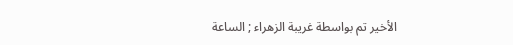الأخير تم بواسطة غريبة الزهراء ; الساعة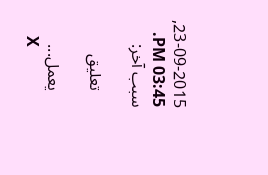23-09-2015, 03:45 PM. سبب آخر:

    تعليق

    يعمل...
    X